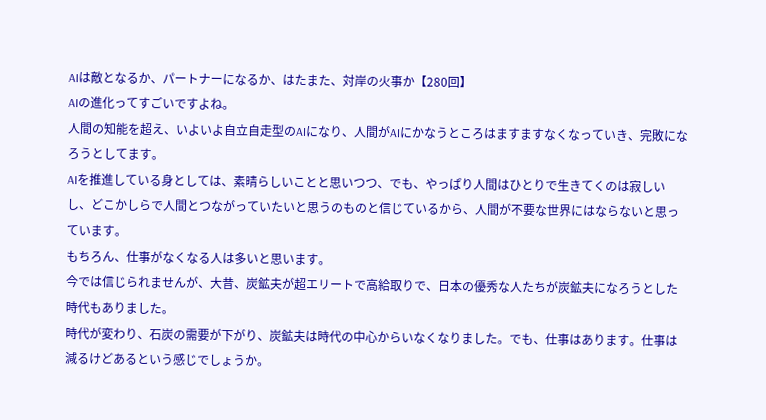AIは敵となるか、パートナーになるか、はたまた、対岸の火事か【280回】
AIの進化ってすごいですよね。
人間の知能を超え、いよいよ自立自走型のAIになり、人間がAIにかなうところはますますなくなっていき、完敗になろうとしてます。
AIを推進している身としては、素晴らしいことと思いつつ、でも、やっぱり人間はひとりで生きてくのは寂しいし、どこかしらで人間とつながっていたいと思うのものと信じているから、人間が不要な世界にはならないと思っています。
もちろん、仕事がなくなる人は多いと思います。
今では信じられませんが、大昔、炭鉱夫が超エリートで高給取りで、日本の優秀な人たちが炭鉱夫になろうとした時代もありました。
時代が変わり、石炭の需要が下がり、炭鉱夫は時代の中心からいなくなりました。でも、仕事はあります。仕事は減るけどあるという感じでしょうか。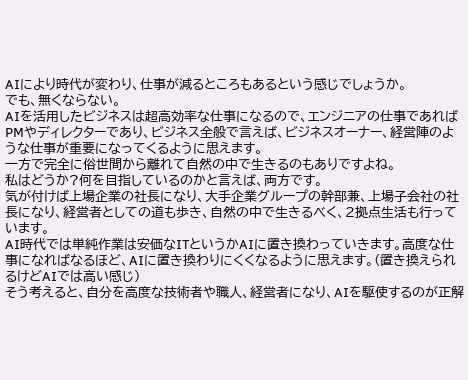AIにより時代が変わり、仕事が減るところもあるという感じでしょうか。
でも、無くならない。
AIを活用したビジネスは超高効率な仕事になるので、エンジニアの仕事であればPMやディレクターであり、ビジネス全般で言えば、ビジネスオーナー、経営陣のような仕事が重要になってくるように思えます。
一方で完全に俗世間から離れて自然の中で生きるのもありですよね。
私はどうか?何を目指しているのかと言えば、両方です。
気が付けば上場企業の社長になり、大手企業グループの幹部兼、上場子会社の社長になり、経営者としての道も歩き、自然の中で生きるべく、2拠点生活も行っています。
AI時代では単純作業は安価なITというかAIに置き換わっていきます。高度な仕事になればなるほど、AIに置き換わりにくくなるように思えます。(置き換えられるけどAIでは高い感じ)
そう考えると、自分を高度な技術者や職人、経営者になり、AIを駆使するのが正解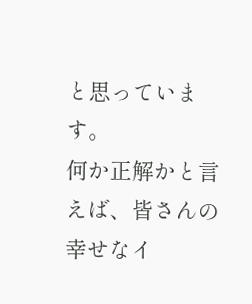と思っています。
何か正解かと言えば、皆さんの幸せなイ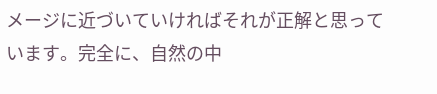メージに近づいていければそれが正解と思っています。完全に、自然の中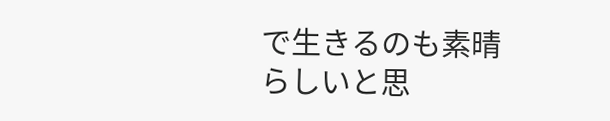で生きるのも素晴らしいと思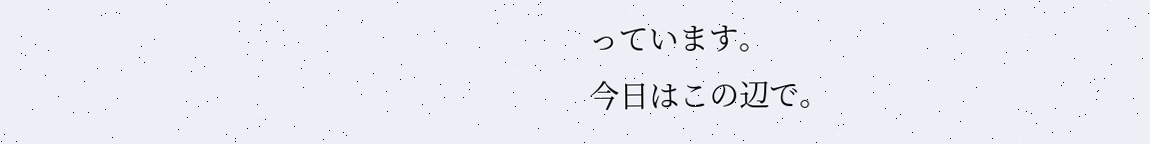っています。
今日はこの辺で。